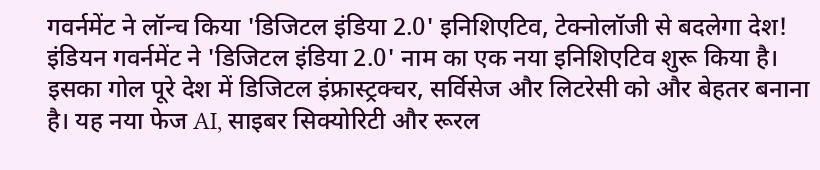गवर्नमेंट ने लॉन्च किया 'डिजिटल इंडिया 2.0' इनिशिएटिव, टेक्नोलॉजी से बदलेगा देश!
इंडियन गवर्नमेंट ने 'डिजिटल इंडिया 2.0' नाम का एक नया इनिशिएटिव शुरू किया है। इसका गोल पूरे देश में डिजिटल इंफ्रास्ट्रक्चर, सर्विसेज और लिटरेसी को और बेहतर बनाना है। यह नया फेज AI, साइबर सिक्योरिटी और रूरल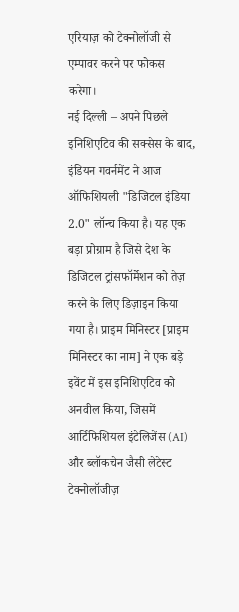एरियाज़ को टेक्नोलॉजी से एम्पावर करने पर फोकस करेगा।
नई दिल्ली – अपने पिछले इनिशिएटिव की सक्सेस के बाद, इंडियन गवर्नमेंट ने आज ऑफिशियली "डिजिटल इंडिया 2.0" लॉन्च किया है। यह एक बड़ा प्रोग्राम है जिसे देश के डिजिटल ट्रांसफॉर्मेशन को तेज़ करने के लिए डिज़ाइन किया गया है। प्राइम मिनिस्टर [प्राइम मिनिस्टर का नाम] ने एक बड़े इवेंट में इस इनिशिएटिव को अनवील किया, जिसमें आर्टिफिशियल इंटेलिजेंस (AI) और ब्लॉकचेन जैसी लेटेस्ट टेक्नोलॉजीज़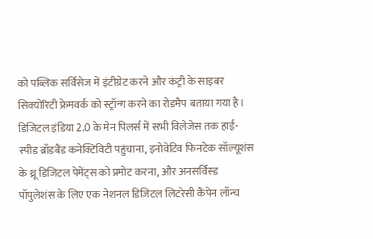को पब्लिक सर्विसेज में इंटीग्रेट करने और कंट्री के साइबर सिक्योरिटी फ्रेमवर्क को स्ट्रॉन्ग करने का रोडमैप बताया गया है।
डिजिटल इंडिया 2.0 के मेन पिलर्स में सभी विलेजेस तक हाई-स्पीड ब्रॉडबैंड कनेक्टिविटी पहुंचाना, इनोवेटिव फिनटेक सॉल्यूशंस के थ्रू डिजिटल पेमेंट्स को प्रमोट करना, और अनसर्विस्ड पॉपुलेशंस के लिए एक नेशनल डिजिटल लिटरेसी कैंपेन लॉन्च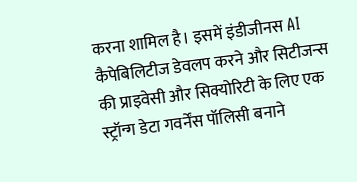करना शामिल है। इसमें इंडीजीनस AI कैपेबिलिटीज डेवलप करने और सिटीजन्स की प्राइवेसी और सिक्योरिटी के लिए एक स्ट्रॉन्ग डेटा गवर्नेंस पॉलिसी बनाने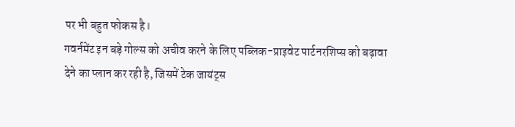पर भी बहुत फोकस है।
गवर्नमेंट इन बड़े गोल्स को अचीव करने के लिए पब्लिक-प्राइवेट पार्टनरशिप्स को बढ़ावा देने का प्लान कर रही है, जिसमें टेक जायंट्स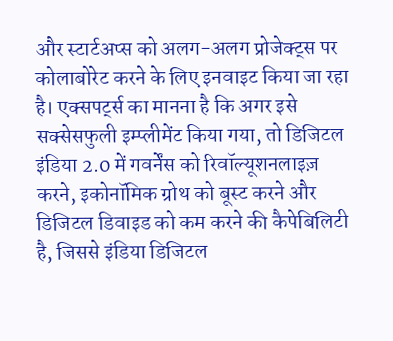और स्टार्टअप्स को अलग-अलग प्रोजेक्ट्स पर कोलाबोरेट करने के लिए इनवाइट किया जा रहा है। एक्सपर्ट्स का मानना है कि अगर इसे सक्सेसफुली इम्प्लीमेंट किया गया, तो डिजिटल इंडिया 2.0 में गवर्नेंस को रिवॉल्यूशनलाइज़ करने, इकोनॉमिक ग्रोथ को बूस्ट करने और डिजिटल डिवाइड को कम करने की कैपेबिलिटी है, जिससे इंडिया डिजिटल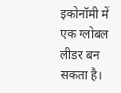इकोनॉमी में एक ग्लोबल लीडर बन सकता है।